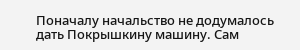Поначалу начальство не додумалось дать Покрышкину машину. Сам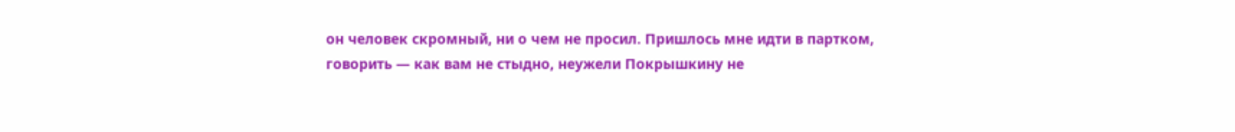он человек скромный, ни о чем не просил. Пришлось мне идти в партком, говорить — как вам не стыдно, неужели Покрышкину не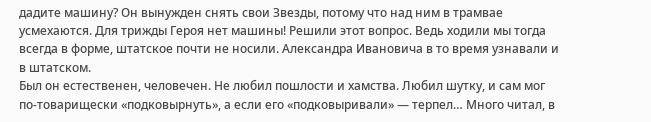дадите машину? Он вынужден снять свои Звезды, потому что над ним в трамвае усмехаются. Для трижды Героя нет машины! Решили этот вопрос. Ведь ходили мы тогда всегда в форме, штатское почти не носили. Александра Ивановича в то время узнавали и в штатском.
Был он естественен, человечен. Не любил пошлости и хамства. Любил шутку, и сам мог по-товарищески «подковырнуть», а если его «подковыривали» — терпел… Много читал, в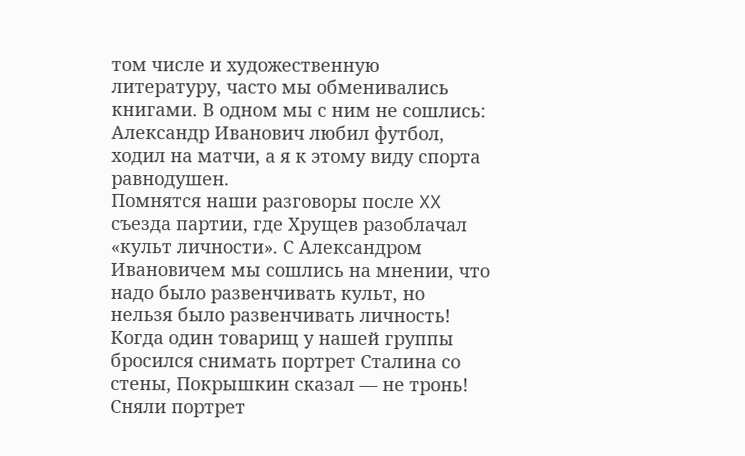том числе и художественную литературу, часто мы обменивались книгами. В одном мы с ним не сошлись: Александр Иванович любил футбол, ходил на матчи, а я к этому виду спорта равнодушен.
Помнятся наши разговоры после XX съезда партии, где Хрущев разоблачал «культ личности». С Александром Ивановичем мы сошлись на мнении, что надо было развенчивать культ, но нельзя было развенчивать личность! Когда один товарищ у нашей группы бросился снимать портрет Сталина со стены, Покрышкин сказал — не тронь! Сняли портрет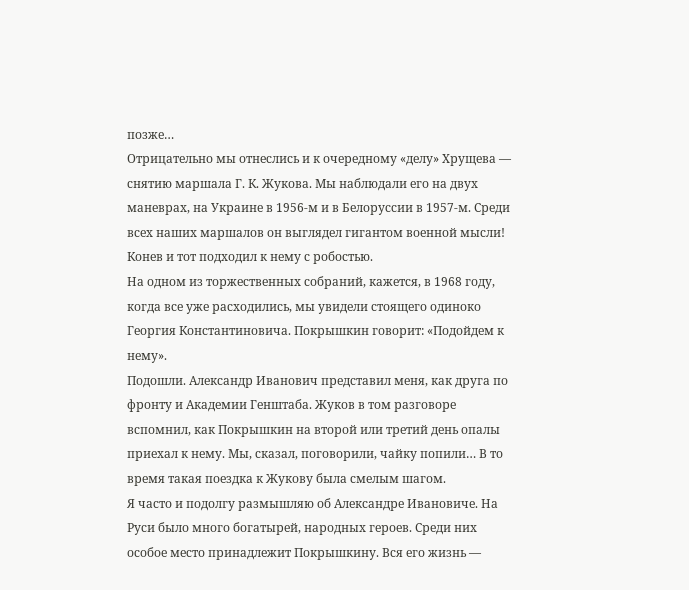позже…
Отрицательно мы отнеслись и к очередному «делу» Хрущева — снятию маршала Г. К. Жукова. Мы наблюдали его на двух маневрах, на Украине в 1956-м и в Белоруссии в 1957-м. Среди всех наших маршалов он выглядел гигантом военной мысли! Конев и тот подходил к нему с робостью.
На одном из торжественных собраний, кажется, в 1968 году, когда все уже расходились, мы увидели стоящего одиноко Георгия Константиновича. Покрышкин говорит: «Подойдем к нему».
Подошли. Александр Иванович представил меня, как друга по фронту и Академии Генштаба. Жуков в том разговоре вспомнил, как Покрышкин на второй или третий день опалы приехал к нему. Мы, сказал, поговорили, чайку попили… В то время такая поездка к Жукову была смелым шагом.
Я часто и подолгу размышляю об Александре Ивановиче. На Руси было много богатырей, народных героев. Среди них особое место принадлежит Покрышкину. Вся его жизнь —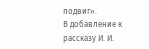подвиг».
В добавление к рассказу И. И.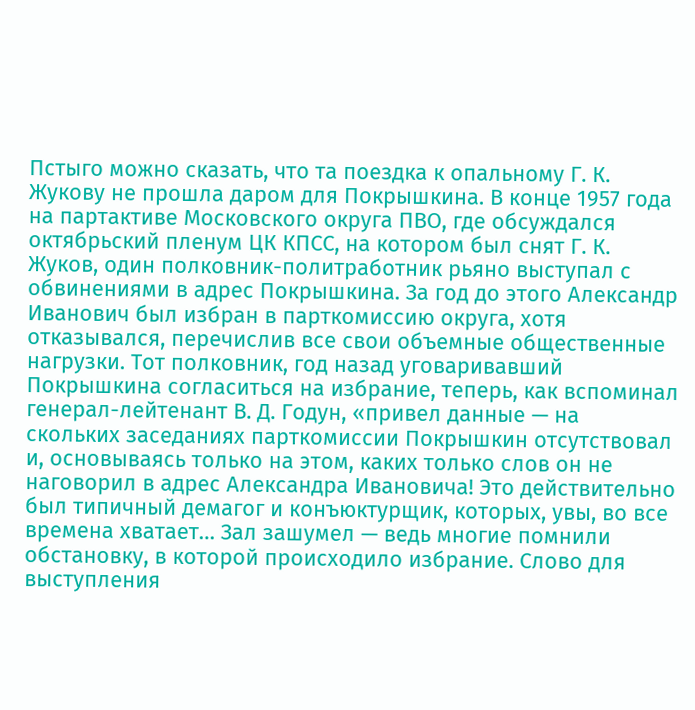Пстыго можно сказать, что та поездка к опальному Г. К. Жукову не прошла даром для Покрышкина. В конце 1957 года на партактиве Московского округа ПВО, где обсуждался октябрьский пленум ЦК КПСС, на котором был снят Г. К. Жуков, один полковник-политработник рьяно выступал с обвинениями в адрес Покрышкина. За год до этого Александр Иванович был избран в парткомиссию округа, хотя отказывался, перечислив все свои объемные общественные нагрузки. Тот полковник, год назад уговаривавший Покрышкина согласиться на избрание, теперь, как вспоминал генерал-лейтенант В. Д. Годун, «привел данные — на скольких заседаниях парткомиссии Покрышкин отсутствовал и, основываясь только на этом, каких только слов он не наговорил в адрес Александра Ивановича! Это действительно был типичный демагог и конъюктурщик, которых, увы, во все времена хватает… Зал зашумел — ведь многие помнили обстановку, в которой происходило избрание. Слово для выступления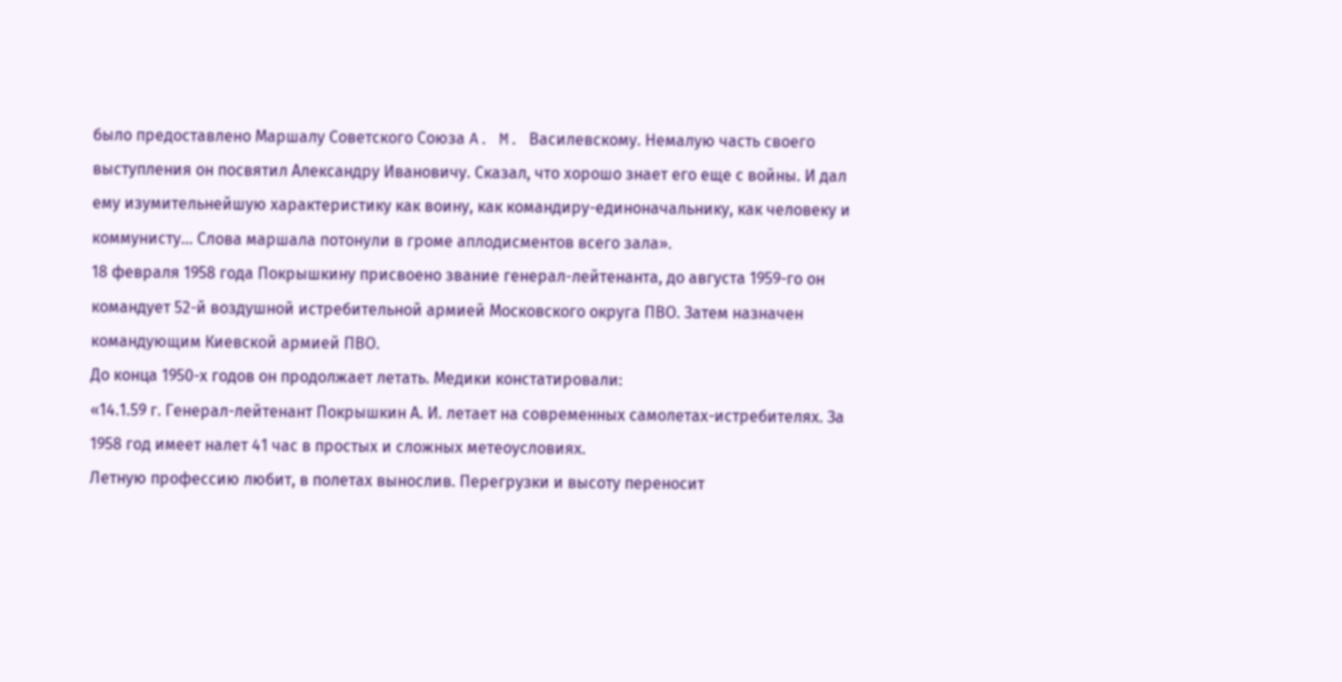было предоставлено Маршалу Советского Союза A. M. Василевскому. Немалую часть своего выступления он посвятил Александру Ивановичу. Сказал, что хорошо знает его еще с войны. И дал ему изумительнейшую характеристику как воину, как командиру-единоначальнику, как человеку и коммунисту… Слова маршала потонули в громе аплодисментов всего зала».
18 февраля 1958 года Покрышкину присвоено звание генерал-лейтенанта, до августа 1959-го он командует 52-й воздушной истребительной армией Московского округа ПВО. Затем назначен командующим Киевской армией ПВО.
До конца 1950-х годов он продолжает летать. Медики констатировали:
«14.1.59 г. Генерал-лейтенант Покрышкин А. И. летает на современных самолетах-истребителях. За 1958 год имеет налет 41 час в простых и сложных метеоусловиях.
Летную профессию любит, в полетах вынослив. Перегрузки и высоту переносит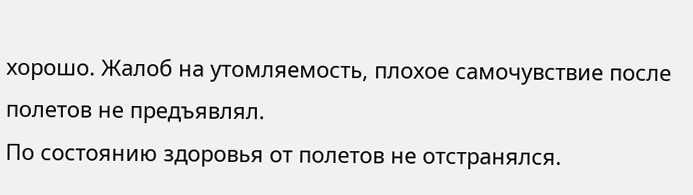хорошо. Жалоб на утомляемость, плохое самочувствие после полетов не предъявлял.
По состоянию здоровья от полетов не отстранялся.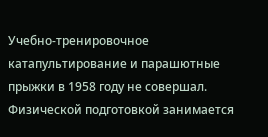Учебно-тренировочное катапультирование и парашютные прыжки в 1958 году не совершал.
Физической подготовкой занимается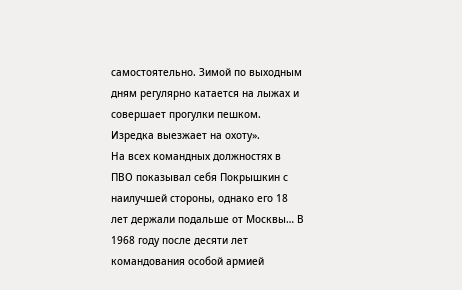самостоятельно. Зимой по выходным дням регулярно катается на лыжах и совершает прогулки пешком. Изредка выезжает на охоту».
На всех командных должностях в ПВО показывал себя Покрышкин с наилучшей стороны, однако его 18 лет держали подальше от Москвы… В 1968 году после десяти лет командования особой армией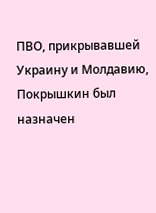ПВО, прикрывавшей Украину и Молдавию, Покрышкин был назначен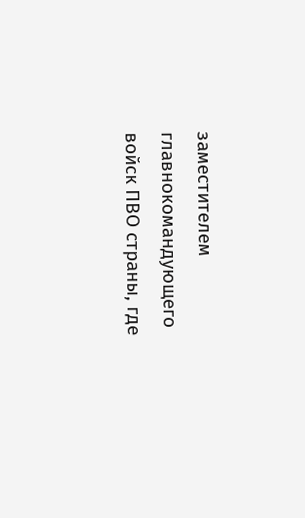заместителем главнокомандующего войск ПВО страны, где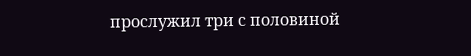прослужил три с половиной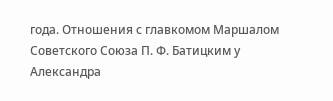года. Отношения с главкомом Маршалом Советского Союза П. Ф. Батицким у Александра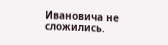Ивановича не сложились.